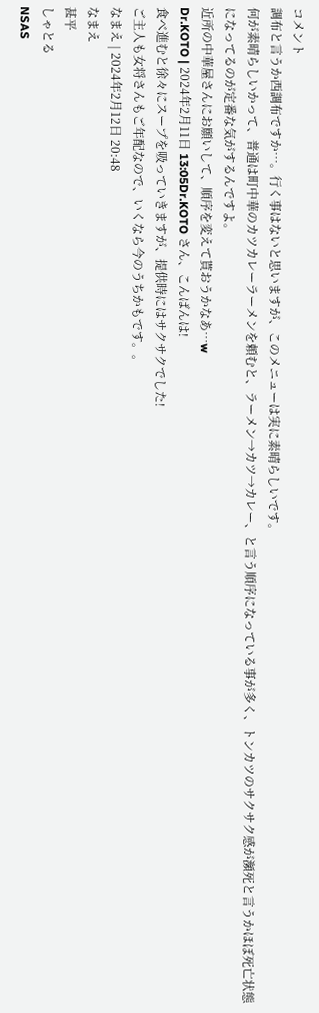コメント
調布と言うか西調布ですか…。行く事はないと思いますが、このメニューは実に素晴らしいです。
何が素晴らしいかって、普通は町中華のカツカレーラーメンを頼むと、ラーメン→カツ→カレー、と言う順序になっている事が多く、トンカツのサクサク感が瀕死と言うかほぼ死亡状態になってるのが定番な気がするんですよ。
近所の中華屋さんにお願いして、順序を変えて貰おうかなあ…w
Dr.KOTO | 2024年2月11日 13:05Dr.KOTO さん、こんばんは!
食べ進むと徐々にスープを吸っていきますが、提供時にはサクサクでした!
ご主人も女将さんもご年配なので、いくなら今のうちかもです。。
なまえ | 2024年2月12日 20:48
なまえ
甚平
しゃとる
NSAS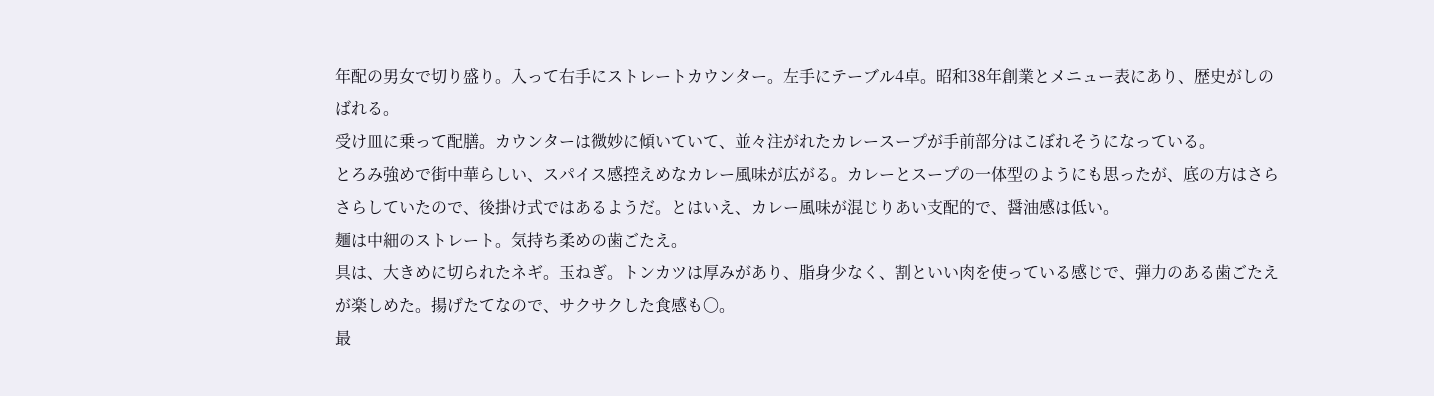年配の男女で切り盛り。入って右手にストレートカウンター。左手にテーブル4卓。昭和38年創業とメニュー表にあり、歴史がしのばれる。
受け皿に乗って配膳。カウンターは微妙に傾いていて、並々注がれたカレースープが手前部分はこぼれそうになっている。
とろみ強めで街中華らしい、スパイス感控えめなカレー風味が広がる。カレーとスープの一体型のようにも思ったが、底の方はさらさらしていたので、後掛け式ではあるようだ。とはいえ、カレー風味が混じりあい支配的で、醤油感は低い。
麺は中細のストレート。気持ち柔めの歯ごたえ。
具は、大きめに切られたネギ。玉ねぎ。トンカツは厚みがあり、脂身少なく、割といい肉を使っている感じで、弾力のある歯ごたえが楽しめた。揚げたてなので、サクサクした食感も〇。
最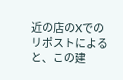近の店のXでのリポストによると、この建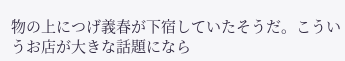物の上につげ義春が下宿していたそうだ。こういうお店が大きな話題になら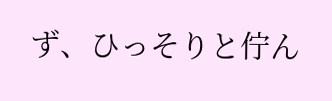ず、ひっそりと佇ん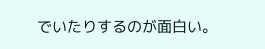でいたりするのが面白い。